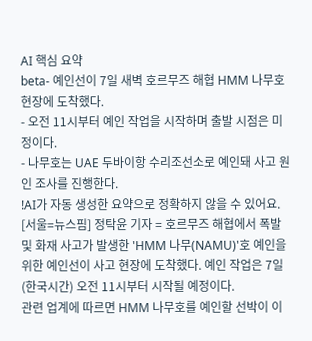AI 핵심 요약
beta- 예인선이 7일 새벽 호르무즈 해협 HMM 나무호 현장에 도착했다.
- 오전 11시부터 예인 작업을 시작하며 출발 시점은 미정이다.
- 나무호는 UAE 두바이항 수리조선소로 예인돼 사고 원인 조사를 진행한다.
!AI가 자동 생성한 요약으로 정확하지 않을 수 있어요.
[서울=뉴스핌] 정탁윤 기자 = 호르무즈 해협에서 폭발 및 화재 사고가 발생한 'HMM 나무(NAMU)'호 예인을 위한 예인선이 사고 현장에 도착했다. 예인 작업은 7일(한국시간) 오전 11시부터 시작될 예정이다.
관련 업계에 따르면 HMM 나무호를 예인할 선박이 이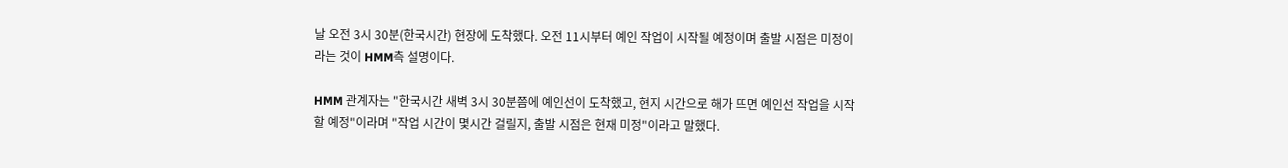날 오전 3시 30분(한국시간) 현장에 도착했다. 오전 11시부터 예인 작업이 시작될 예정이며 출발 시점은 미정이라는 것이 HMM측 설명이다.

HMM 관계자는 "한국시간 새벽 3시 30분쯤에 예인선이 도착했고, 현지 시간으로 해가 뜨면 예인선 작업을 시작할 예정"이라며 "작업 시간이 몇시간 걸릴지, 출발 시점은 현재 미정"이라고 말했다.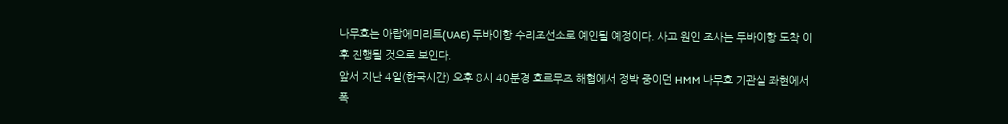나무호는 아랍에미리트(UAE) 두바이항 수리조선소로 예인될 예정이다. 사고 원인 조사는 두바이항 도착 이후 진행될 것으로 보인다.
앞서 지난 4일(한국시간) 오후 8시 40분경 호르무즈 해협에서 정박 중이던 HMM 나무호 기관실 좌현에서 폭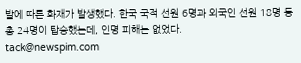발에 따른 화재가 발생했다. 한국 국적 선원 6명과 외국인 선원 18명 등 총 24명이 탑승했는데, 인명 피해는 없었다.
tack@newspim.com